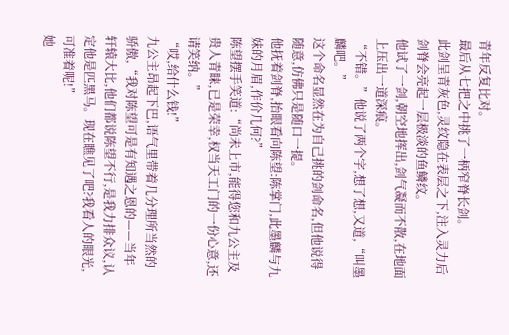青年反复比对。
最后从七把之中挑了一柄窄脊长剑。
此剑呈青灰色,灵纹隐在表层之下,注入灵力后剑脊会亮起一层极淡的鱼鳞纹。
他试了一剑,朝空地挥出,剑气凝而不散,在地面上压出一道深痕。
“不错。”他说了两个字,想了想,又道,“叫墨麟吧。”
这个命名显然在为自己挑的剑命名,但他说得随意,仿佛只是随口一提。
他抚着剑脊,抬眼看向陈望:陈掌门,此墨麟与九妹的月眉,作价几何?”
陈望摆手笑道:“尚未上市,能得您和九公主及贵人青睐,已是荣幸,权当天工门的一份心意,还请笑纳。”
“哎,给什么钱!”
九公主昂起下巴,语气里带着几分理所当然的骄傲,“我对陈望可是有知遇之恩的——当年轩辕大比,他们都说陈望不行,是我力排众议,认定他是匹黑马。现在瞧见了吧?我看人的眼光,可准着呢!”
她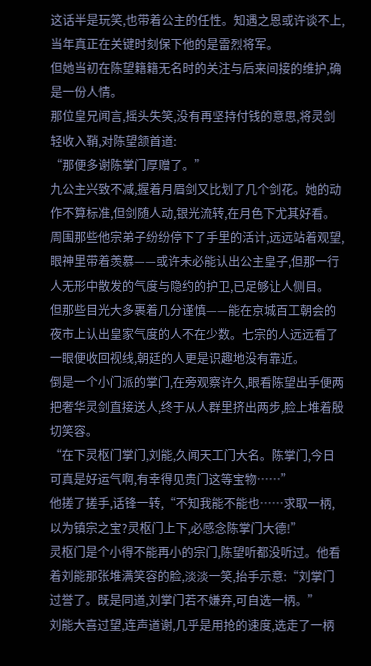这话半是玩笑,也带着公主的任性。知遇之恩或许谈不上,当年真正在关键时刻保下他的是雷烈将军。
但她当初在陈望籍籍无名时的关注与后来间接的维护,确是一份人情。
那位皇兄闻言,摇头失笑,没有再坚持付钱的意思,将灵剑轻收入鞘,对陈望颔首道:
“那便多谢陈掌门厚赠了。”
九公主兴致不减,握着月眉剑又比划了几个剑花。她的动作不算标准,但剑随人动,银光流转,在月色下尤其好看。
周围那些他宗弟子纷纷停下了手里的活计,远远站着观望,眼神里带着羡慕——或许未必能认出公主皇子,但那一行人无形中散发的气度与隐约的护卫,已足够让人侧目。
但那些目光大多裹着几分谨慎——能在京城百工朝会的夜市上认出皇家气度的人不在少数。七宗的人远远看了一眼便收回视线,朝廷的人更是识趣地没有靠近。
倒是一个小门派的掌门,在旁观察许久,眼看陈望出手便两把奢华灵剑直接送人,终于从人群里挤出两步,脸上堆着殷切笑容。
“在下灵枢门掌门,刘能,久闻天工门大名。陈掌门,今日可真是好运气啊,有幸得见贵门这等宝物……”
他搓了搓手,话锋一转,“不知我能不能也……求取一柄,以为镇宗之宝?灵枢门上下,必感念陈掌门大德!”
灵枢门是个小得不能再小的宗门,陈望听都没听过。他看着刘能那张堆满笑容的脸,淡淡一笑,抬手示意:“刘掌门过誉了。既是同道,刘掌门若不嫌弃,可自选一柄。”
刘能大喜过望,连声道谢,几乎是用抢的速度,选走了一柄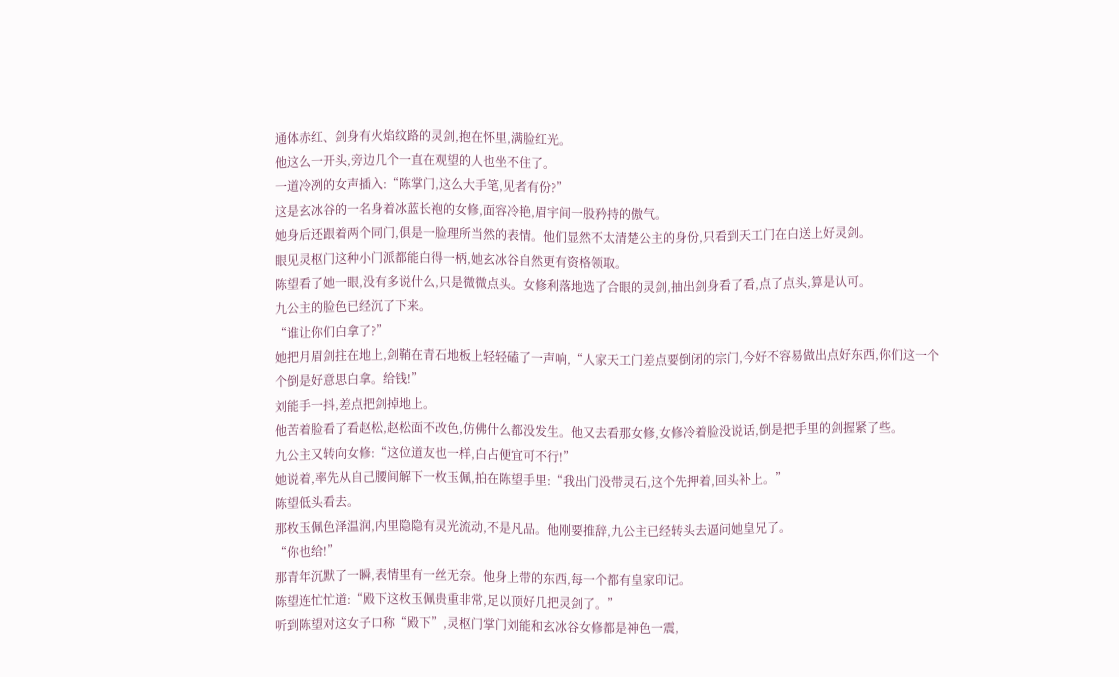通体赤红、剑身有火焰纹路的灵剑,抱在怀里,满脸红光。
他这么一开头,旁边几个一直在观望的人也坐不住了。
一道冷冽的女声插入:“陈掌门,这么大手笔,见者有份?”
这是玄冰谷的一名身着冰蓝长袍的女修,面容冷艳,眉宇间一股矜持的傲气。
她身后还跟着两个同门,俱是一脸理所当然的表情。他们显然不太清楚公主的身份,只看到天工门在白送上好灵剑。
眼见灵枢门这种小门派都能白得一柄,她玄冰谷自然更有资格领取。
陈望看了她一眼,没有多说什么,只是微微点头。女修利落地选了合眼的灵剑,抽出剑身看了看,点了点头,算是认可。
九公主的脸色已经沉了下来。
“谁让你们白拿了?”
她把月眉剑拄在地上,剑鞘在青石地板上轻轻磕了一声响,“人家天工门差点要倒闭的宗门,今好不容易做出点好东西,你们这一个个倒是好意思白拿。给钱!”
刘能手一抖,差点把剑掉地上。
他苦着脸看了看赵松,赵松面不改色,仿佛什么都没发生。他又去看那女修,女修冷着脸没说话,倒是把手里的剑握紧了些。
九公主又转向女修:“这位道友也一样,白占便宜可不行!”
她说着,率先从自己腰间解下一枚玉佩,拍在陈望手里:“我出门没带灵石,这个先押着,回头补上。”
陈望低头看去。
那枚玉佩色泽温润,内里隐隐有灵光流动,不是凡品。他刚要推辞,九公主已经转头去逼问她皇兄了。
“你也给!”
那青年沉默了一瞬,表情里有一丝无奈。他身上带的东西,每一个都有皇家印记。
陈望连忙忙道:“殿下这枚玉佩贵重非常,足以顶好几把灵剑了。”
听到陈望对这女子口称“殿下”,灵枢门掌门刘能和玄冰谷女修都是神色一震,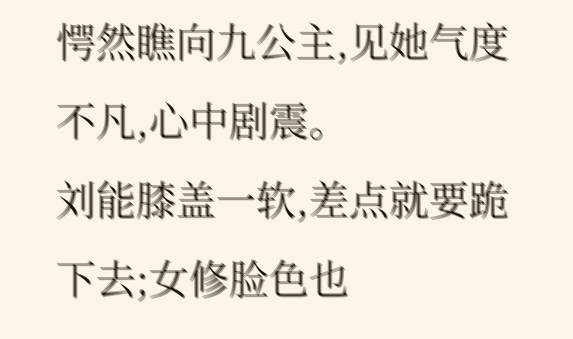愕然瞧向九公主,见她气度不凡,心中剧震。
刘能膝盖一软,差点就要跪下去;女修脸色也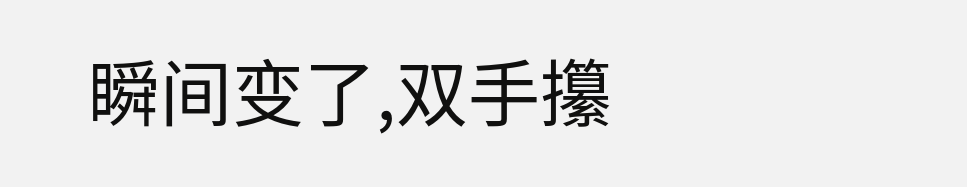瞬间变了,双手攥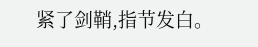紧了剑鞘,指节发白。